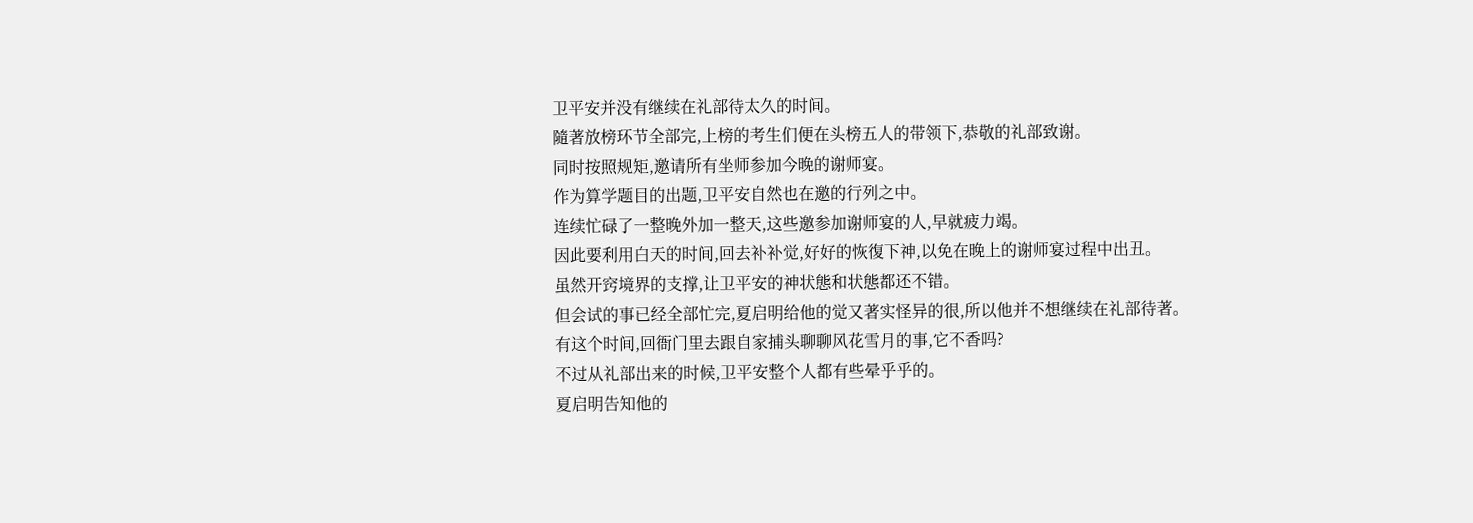卫平安并没有继续在礼部待太久的时间。
隨著放榜环节全部完,上榜的考生们便在头榜五人的带领下,恭敬的礼部致谢。
同时按照规矩,邀请所有坐师参加今晚的谢师宴。
作为算学题目的出题,卫平安自然也在邀的行列之中。
连续忙碌了一整晚外加一整天,这些邀参加谢师宴的人,早就疲力竭。
因此要利用白天的时间,回去补补觉,好好的恢復下神,以免在晚上的谢师宴过程中出丑。
虽然开窍境界的支撑,让卫平安的神状態和状態都还不错。
但会试的事已经全部忙完,夏启明给他的觉又著实怪异的很,所以他并不想继续在礼部待著。
有这个时间,回衙门里去跟自家捕头聊聊风花雪月的事,它不香吗?
不过从礼部出来的时候,卫平安整个人都有些晕乎乎的。
夏启明告知他的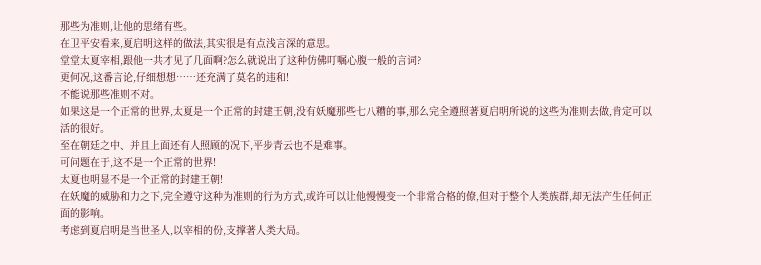那些为准则,让他的思绪有些。
在卫平安看来,夏启明这样的做法,其实很是有点浅言深的意思。
堂堂太夏宰相,跟他一共才见了几面啊?怎么就说出了这种仿佛叮嘱心腹一般的言词?
更何况,这番言论,仔细想想……还充满了莫名的违和!
不能说那些准则不对。
如果这是一个正常的世界,太夏是一个正常的封建王朝,没有妖魔那些七八糟的事,那么完全遵照著夏启明所说的这些为准则去做,肯定可以活的很好。
至在朝廷之中、并且上面还有人照顾的况下,平步青云也不是难事。
可问题在于,这不是一个正常的世界!
太夏也明显不是一个正常的封建王朝!
在妖魔的威胁和力之下,完全遵守这种为准则的行为方式,或许可以让他慢慢变一个非常合格的僚,但对于整个人类族群,却无法产生任何正面的影响。
考虑到夏启明是当世圣人,以宰相的份,支撑著人类大局。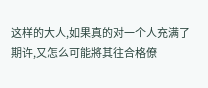这样的大人,如果真的对一个人充满了期许,又怎么可能將其往合格僚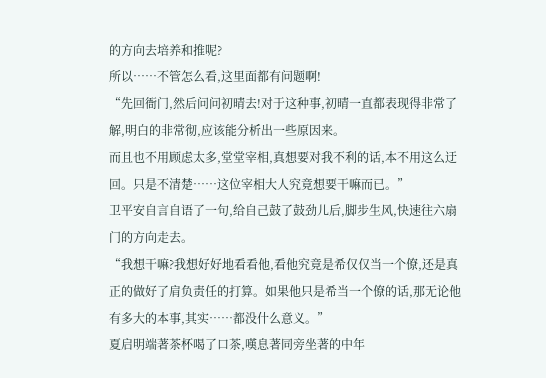的方向去培养和推呢?
所以……不管怎么看,这里面都有问题啊!
“先回衙门,然后问问初晴去!对于这种事,初晴一直都表现得非常了解,明白的非常彻,应该能分析出一些原因来。
而且也不用顾虑太多,堂堂宰相,真想要对我不利的话,本不用这么迂回。只是不清楚……这位宰相大人究竟想要干嘛而已。”
卫平安自言自语了一句,给自己鼓了鼓劲儿后,脚步生风,快速往六扇门的方向走去。
“我想干嘛?我想好好地看看他,看他究竟是希仅仅当一个僚,还是真正的做好了肩负责任的打算。如果他只是希当一个僚的话,那无论他有多大的本事,其实……都没什么意义。”
夏启明端著茶杯喝了口茶,嘆息著同旁坐著的中年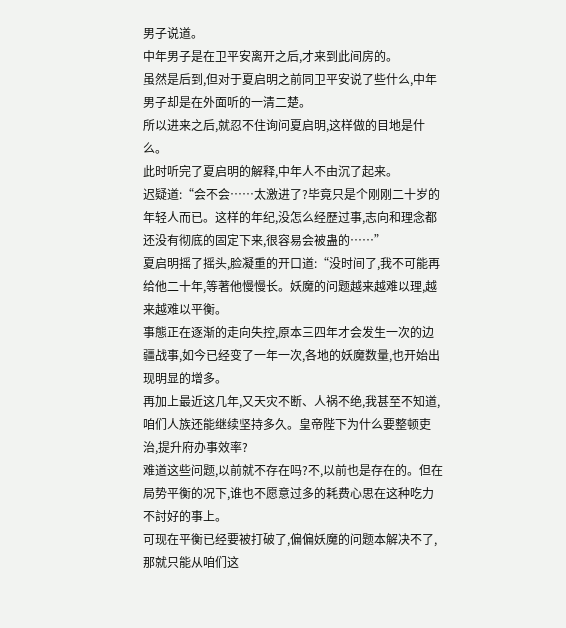男子说道。
中年男子是在卫平安离开之后,才来到此间房的。
虽然是后到,但对于夏启明之前同卫平安说了些什么,中年男子却是在外面听的一清二楚。
所以进来之后,就忍不住询问夏启明,这样做的目地是什么。
此时听完了夏启明的解释,中年人不由沉了起来。
迟疑道:“会不会……太激进了?毕竟只是个刚刚二十岁的年轻人而已。这样的年纪,没怎么经歷过事,志向和理念都还没有彻底的固定下来,很容易会被蛊的……”
夏启明摇了摇头,脸凝重的开口道:“没时间了,我不可能再给他二十年,等著他慢慢长。妖魔的问题越来越难以理,越来越难以平衡。
事態正在逐渐的走向失控,原本三四年才会发生一次的边疆战事,如今已经变了一年一次,各地的妖魔数量,也开始出现明显的增多。
再加上最近这几年,又天灾不断、人祸不绝,我甚至不知道,咱们人族还能继续坚持多久。皇帝陛下为什么要整顿吏治,提升府办事效率?
难道这些问题,以前就不存在吗?不,以前也是存在的。但在局势平衡的况下,谁也不愿意过多的耗费心思在这种吃力不討好的事上。
可现在平衡已经要被打破了,偏偏妖魔的问题本解决不了,那就只能从咱们这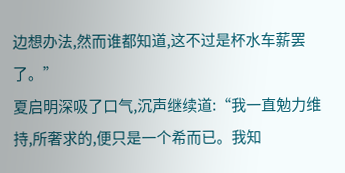边想办法,然而谁都知道,这不过是杯水车薪罢了。”
夏启明深吸了口气,沉声继续道:“我一直勉力维持,所奢求的,便只是一个希而已。我知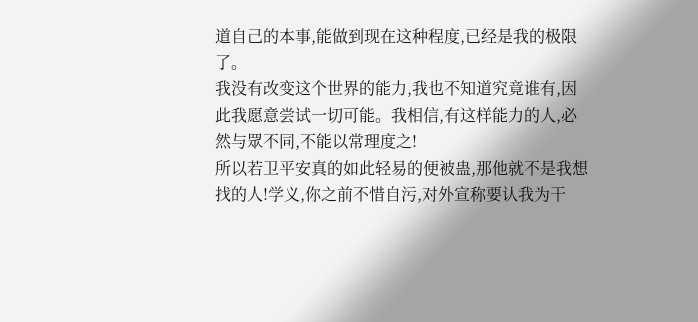道自己的本事,能做到现在这种程度,已经是我的极限了。
我没有改变这个世界的能力,我也不知道究竟谁有,因此我愿意尝试一切可能。我相信,有这样能力的人,必然与眾不同,不能以常理度之!
所以若卫平安真的如此轻易的便被蛊,那他就不是我想找的人!学义,你之前不惜自污,对外宣称要认我为干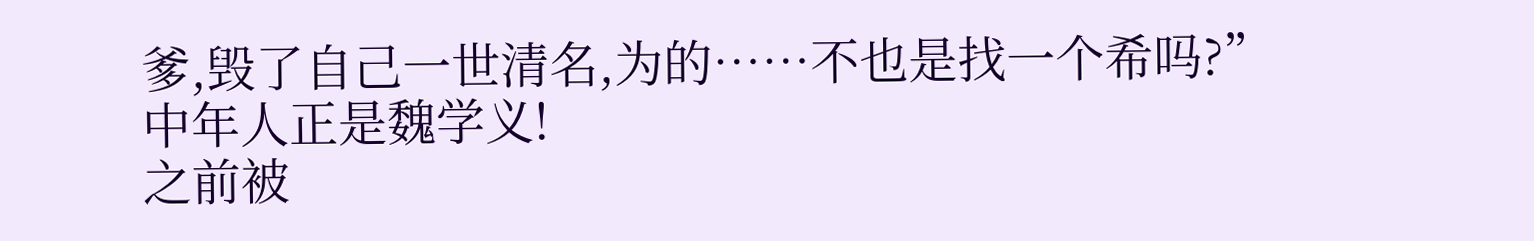爹,毁了自己一世清名,为的……不也是找一个希吗?”
中年人正是魏学义!
之前被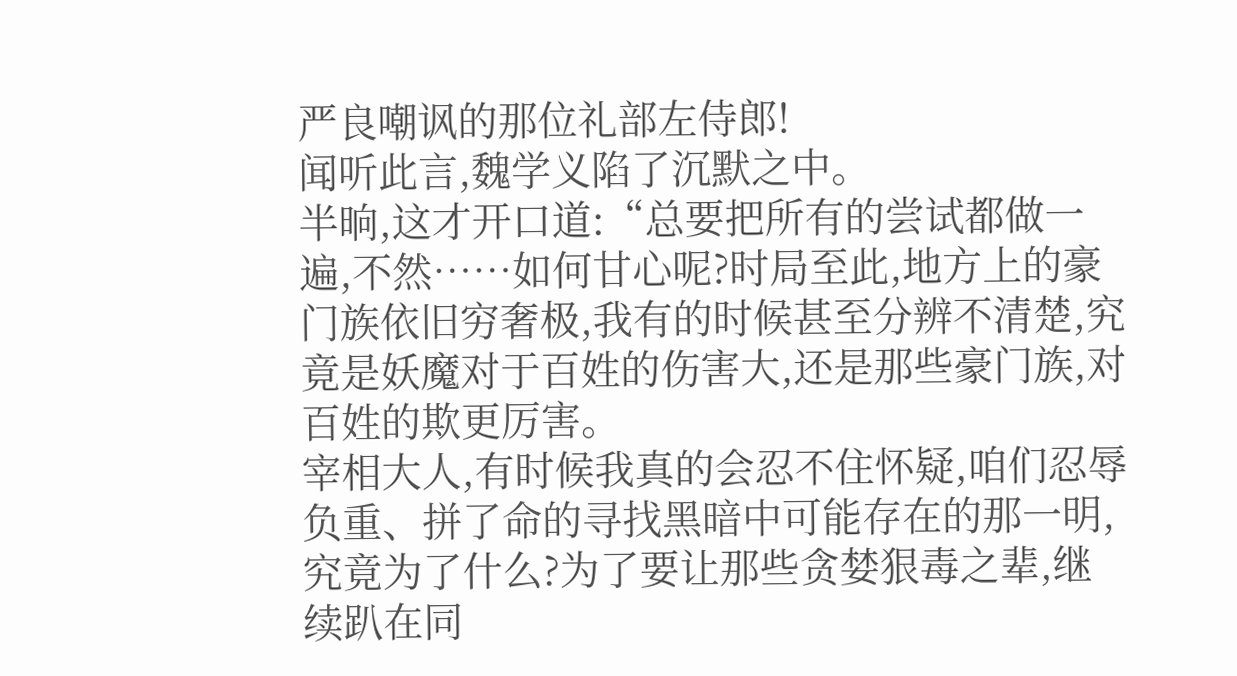严良嘲讽的那位礼部左侍郎!
闻听此言,魏学义陷了沉默之中。
半晌,这才开口道:“总要把所有的尝试都做一遍,不然……如何甘心呢?时局至此,地方上的豪门族依旧穷奢极,我有的时候甚至分辨不清楚,究竟是妖魔对于百姓的伤害大,还是那些豪门族,对百姓的欺更厉害。
宰相大人,有时候我真的会忍不住怀疑,咱们忍辱负重、拼了命的寻找黑暗中可能存在的那一明,究竟为了什么?为了要让那些贪婪狠毒之辈,继续趴在同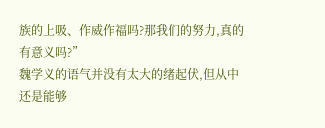族的上吸、作威作福吗?那我们的努力,真的有意义吗?”
魏学义的语气并没有太大的绪起伏,但从中还是能够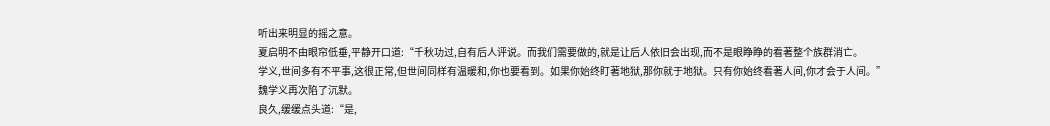听出来明显的摇之意。
夏启明不由眼帘低垂,平静开口道:“千秋功过,自有后人评说。而我们需要做的,就是让后人依旧会出现,而不是眼睁睁的看著整个族群消亡。
学义,世间多有不平事,这很正常,但世间同样有温暖和,你也要看到。如果你始终盯著地狱,那你就于地狱。只有你始终看著人间,你才会于人间。”
魏学义再次陷了沉默。
良久,缓缓点头道:“是,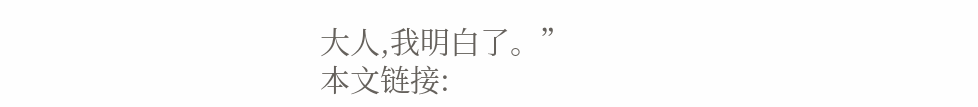大人,我明白了。”
本文链接: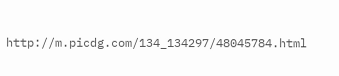http://m.picdg.com/134_134297/48045784.html